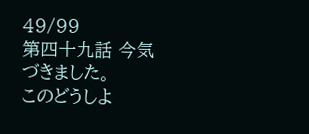49/99
第四十九話 今気づきました。
このどうしよ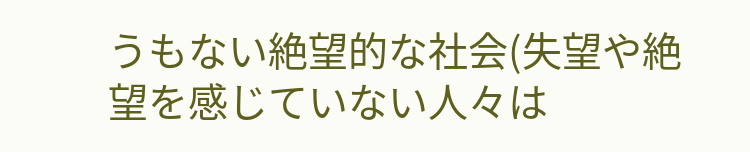うもない絶望的な社会(失望や絶望を感じていない人々は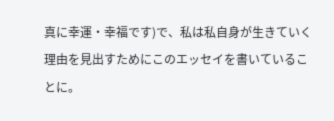真に幸運・幸福です)で、私は私自身が生きていく理由を見出すためにこのエッセイを書いていることに。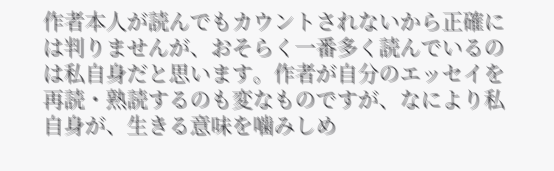作者本人が読んでもカウントされないから正確には判りませんが、おそらく一番多く読んでいるのは私自身だと思います。作者が自分のエッセイを再読・熟読するのも変なものですが、なにより私自身が、生きる意味を噛みしめ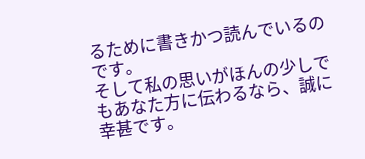るために書きかつ読んでいるのです。
そして私の思いがほんの少しでもあなた方に伝わるなら、誠に幸甚です。